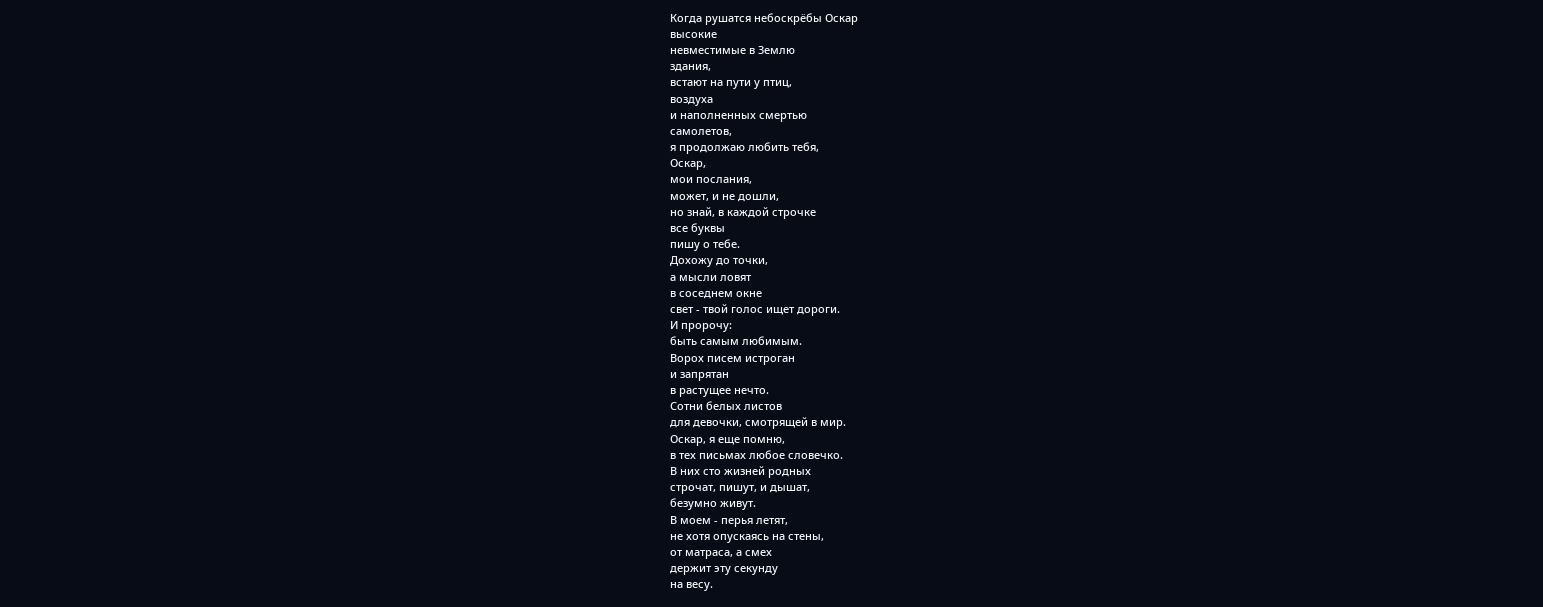Когда рушатся небоскрёбы Оскар
высокие
невместимые в Землю
здания,
встают на пути у птиц,
воздуха
и наполненных смертью
самолетов,
я продолжаю любить тебя,
Оскар,
мои послания,
может, и не дошли,
но знай, в каждой строчке
все буквы
пишу о тебе.
Дохожу до точки,
а мысли ловят
в соседнем окне
свет - твой голос ищет дороги.
И пророчу:
быть самым любимым.
Ворох писем истроган
и запрятан
в растущее нечто.
Сотни белых листов
для девочки, смотрящей в мир.
Оскар, я еще помню,
в тех письмах любое словечко.
В них сто жизней родных
строчат, пишут, и дышат,
безумно живут.
В моем - перья летят,
не хотя опускаясь на стены,
от матраса, а смех
держит эту секунду
на весу.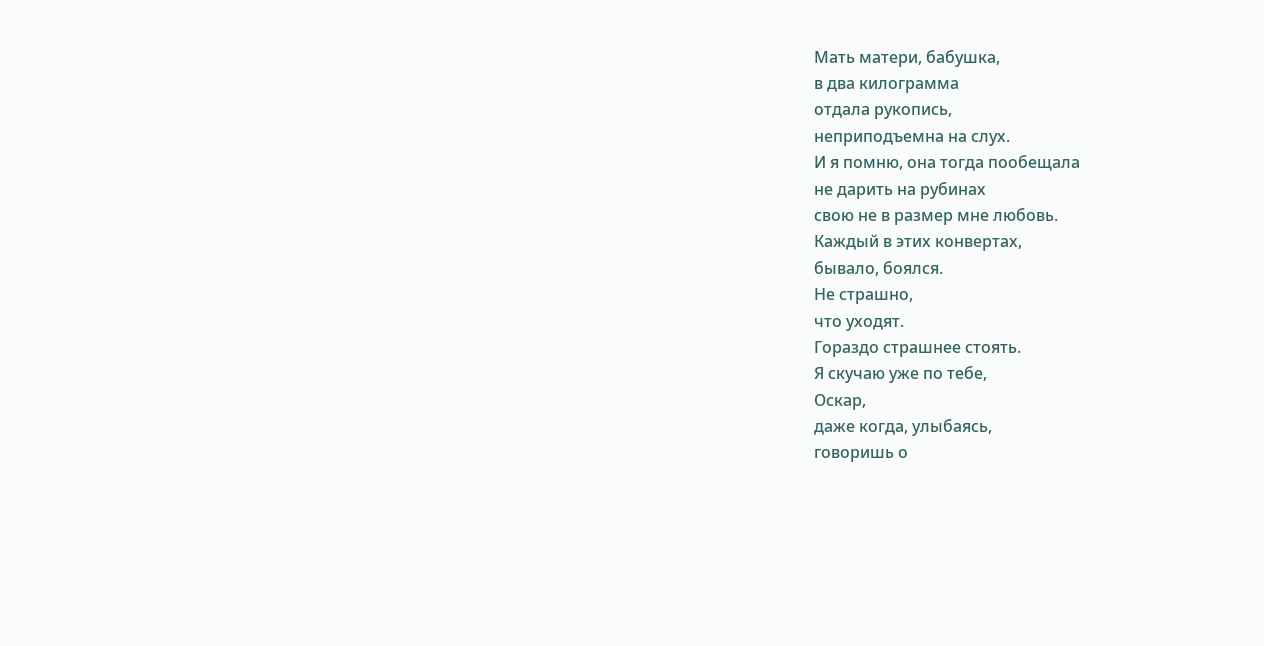Мать матери, бабушка,
в два килограмма
отдала рукопись,
неприподъемна на слух.
И я помню, она тогда пообещала
не дарить на рубинах
свою не в размер мне любовь.
Каждый в этих конвертах,
бывало, боялся.
Не страшно,
что уходят.
Гораздо страшнее стоять.
Я скучаю уже по тебе,
Оскар,
даже когда, улыбаясь,
говоришь о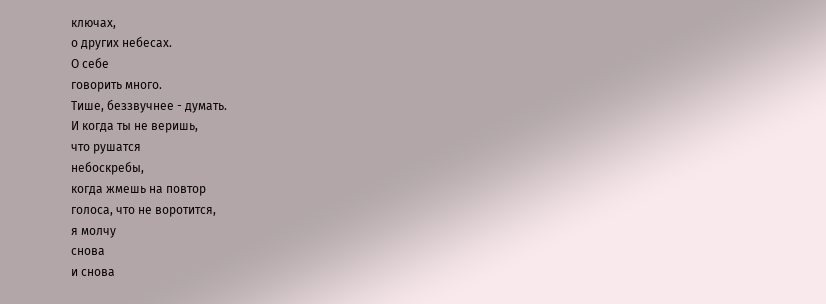ключах,
о других небесах.
О себе
говорить много.
Тише, беззвучнее - думать.
И когда ты не веришь,
что рушатся
небоскребы,
когда жмешь на повтор
голоса, что не воротится,
я молчу
снова
и снова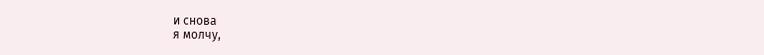и снова
я молчу,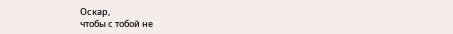Оскар,
чтобы с тобой не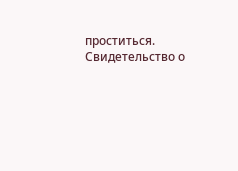проститься.
Свидетельство о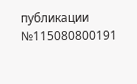публикации №115080800191